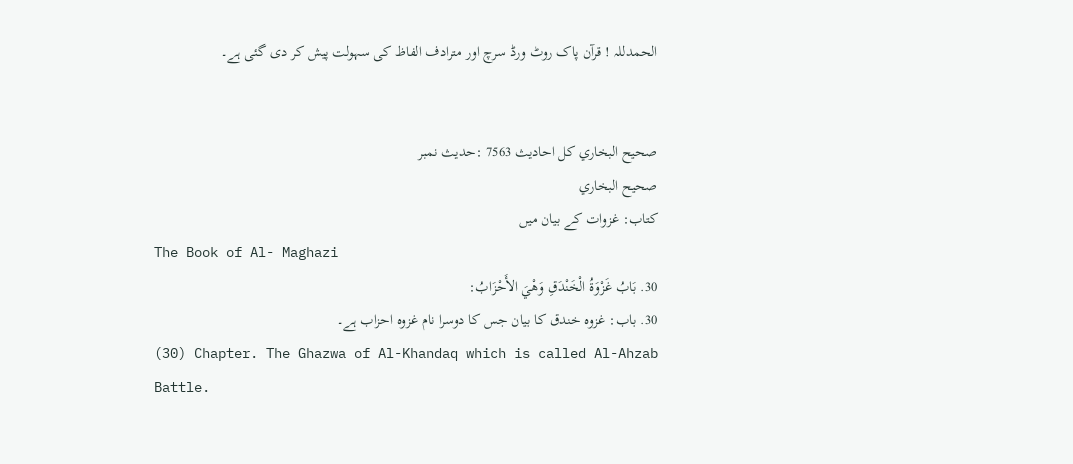الحمدللہ ! قرآن پاک روٹ ورڈ سرچ اور مترادف الفاظ کی سہولت پیش کر دی گئی ہے۔


صحيح البخاري کل احادیث 7563 :حدیث نمبر
صحيح البخاري
کتاب: غزوات کے بیان میں
The Book of Al- Maghazi
30. بَابُ غَزْوَةُ الْخَنْدَقِ وَهْيَ الأَحْزَابُ:
30. باب: غزوہ خندق کا بیان جس کا دوسرا نام غزوہ احزاب ہے۔
(30) Chapter. The Ghazwa of Al-Khandaq which is called Al-Ahzab Battle.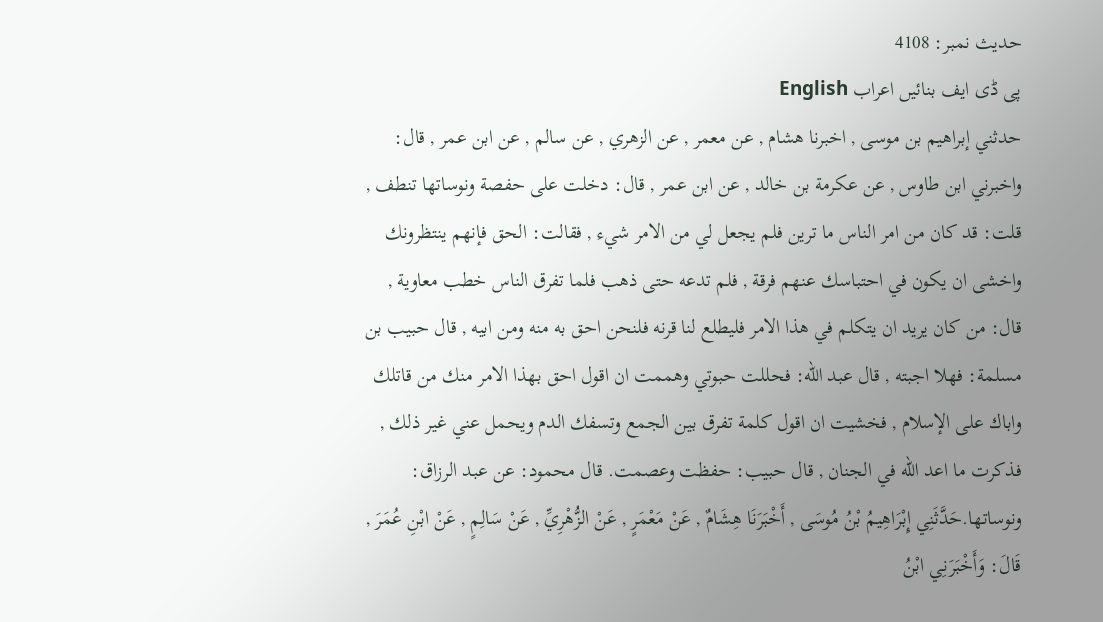حدیث نمبر: 4108
پی ڈی ایف بنائیں اعراب English
حدثني إبراهيم بن موسى , اخبرنا هشام , عن معمر , عن الزهري , عن سالم , عن ابن عمر , قال: واخبرني ابن طاوس , عن عكرمة بن خالد , عن ابن عمر , قال: دخلت على حفصة ونوساتها تنطف , قلت: قد كان من امر الناس ما ترين فلم يجعل لي من الامر شيء , فقالت: الحق فإنهم ينتظرونك واخشى ان يكون في احتباسك عنهم فرقة , فلم تدعه حتى ذهب فلما تفرق الناس خطب معاوية , قال: من كان يريد ان يتكلم في هذا الامر فليطلع لنا قرنه فلنحن احق به منه ومن ابيه , قال حبيب بن مسلمة: فهلا اجبته , قال عبد الله: فحللت حبوتي وهممت ان اقول احق بهذا الامر منك من قاتلك واباك على الإسلام , فخشيت ان اقول كلمة تفرق بين الجمع وتسفك الدم ويحمل عني غير ذلك , فذكرت ما اعد الله في الجنان , قال حبيب: حفظت وعصمت. قال محمود: عن عبد الرزاق: ونوساتها.حَدَّثَنِي إِبْرَاهِيمُ بْنُ مُوسَى , أَخْبَرَنَا هِشَامٌ , عَنْ مَعْمَرٍ , عَنْ الزُّهْرِيِّ , عَنْ سَالِمٍ , عَنْ ابْنِ عُمَرَ , قَالَ: وَأَخْبَرَنِي ابْنُ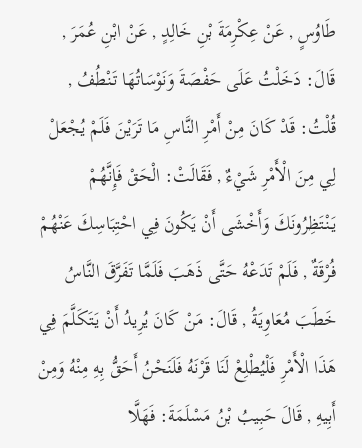طَاوُسٍ , عَنْ عِكْرِمَةَ بْنِ خَالِدٍ , عَنْ ابْنِ عُمَرَ , قَالَ: دَخَلْتُ عَلَى حَفْصَةَ وَنَوْسَاتُهَا تَنْطُفُ , قُلْتُ: قَدْ كَانَ مِنْ أَمْرِ النَّاسِ مَا تَرَيْنَ فَلَمْ يُجْعَلْ لِي مِنَ الْأَمْرِ شَيْءٌ , فَقَالَتْ: الْحَقْ فَإِنَّهُمْ يَنْتَظِرُونَكَ وَأَخْشَى أَنْ يَكُونَ فِي احْتِبَاسِكَ عَنْهُمْ فُرْقَةٌ , فَلَمْ تَدَعْهُ حَتَّى ذَهَبَ فَلَمَّا تَفَرَّقَ النَّاسُ خَطَبَ مُعَاوِيَةُ , قَالَ: مَنْ كَانَ يُرِيدُ أَنْ يَتَكَلَّمَ فِي هَذَا الْأَمْرِ فَلْيُطْلِعْ لَنَا قَرْنَهُ فَلَنَحْنُ أَحَقُّ بِهِ مِنْهُ وَمِنْ أَبِيهِ , قَالَ حَبِيبُ بْنُ مَسْلَمَةَ: فَهَلَّا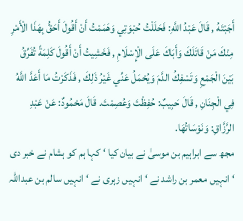أَجَبْتَهُ , قَالَ عَبْدُ اللَّهِ: فَحَلَلْتُ حُبْوَتِي وَهَمَمْتُ أَنْ أَقُولَ أَحَقُّ بِهَذَا الْأَمْرِ مِنْكَ مَنْ قَاتَلَكَ وَأَبَاكَ عَلَى الْإِسْلَامِ , فَخَشِيتُ أَنْ أَقُولَ كَلِمَةً تُفَرِّقُ بَيْنَ الْجَمْعِ وَتَسْفِكُ الدَّمَ وَيُحْمَلُ عَنِّي غَيْرُ ذَلِكَ , فَذَكَرْتُ مَا أَعَدَّ اللَّهُ فِي الْجِنَانِ , قَالَ حَبِيبٌ: حُفِظْتَ وَعُصِمْتَ. قَالَ مَحْمُودٌ: عَنْ عَبْدِ الرَّزَّاقِ: وَنَوْسَاتُهَا.
مجھ سے ابراہیم بن موسیٰ نے بیان کیا ‘ کہا ہم کو ہشام نے خبر دی ‘ انہیں معمر بن راشد نے ‘ انہیں زہری نے ‘ انہیں سالم بن عبداللہ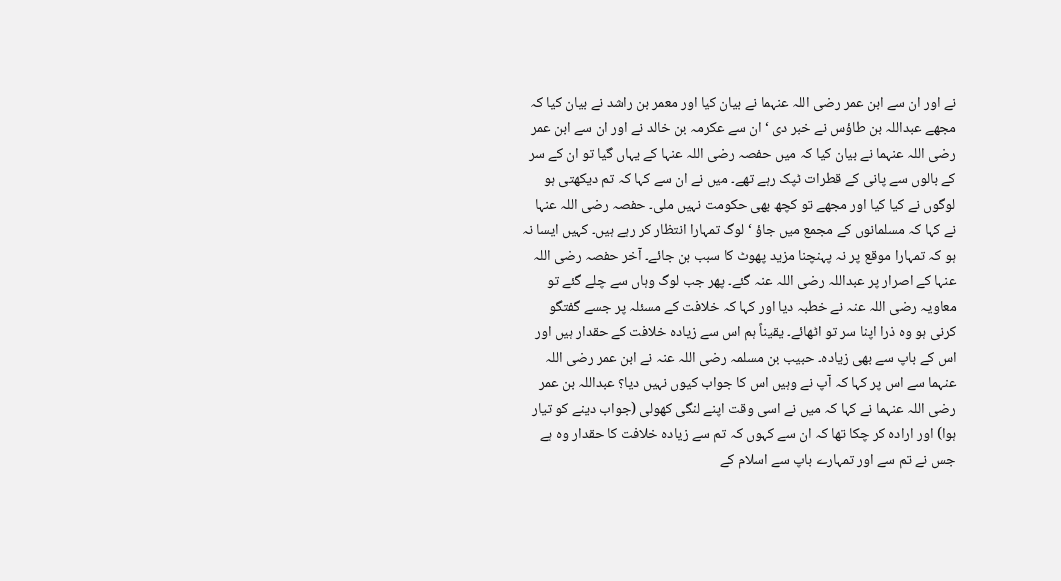نے اور ان سے ابن عمر رضی اللہ عنہما نے بیان کیا اور معمر بن راشد نے بیان کیا کہ مجھے عبداللہ بن طاؤس نے خبر دی ‘ ان سے عکرمہ بن خالد نے اور ان سے ابن عمر رضی اللہ عنہما نے بیان کیا کہ میں حفصہ رضی اللہ عنہا کے یہاں گیا تو ان کے سر کے بالوں سے پانی کے قطرات ٹپک رہے تھے۔ میں نے ان سے کہا کہ تم دیکھتی ہو لوگوں نے کیا کیا اور مجھے تو کچھ بھی حکومت نہیں ملی۔ حفصہ رضی اللہ عنہا نے کہا کہ مسلمانوں کے مجمع میں جاؤ ‘ لوگ تمہارا انتظار کر رہے ہیں۔ کہیں ایسا نہ ہو کہ تمہارا موقع پر نہ پہنچنا مزید پھوٹ کا سبب بن جائے۔ آخر حفصہ رضی اللہ عنہا کے اصرار پر عبداللہ رضی اللہ عنہ گئے۔ پھر جب لوگ وہاں سے چلے گئے تو معاویہ رضی اللہ عنہ نے خطبہ دیا اور کہا کہ خلافت کے مسئلہ پر جسے گفتگو کرنی ہو وہ ذرا اپنا سر تو اٹھائے۔ یقیناً ہم اس سے زیادہ خلافت کے حقدار ہیں اور اس کے باپ سے بھی زیادہ۔ حبیب بن مسلمہ رضی اللہ عنہ نے ابن عمر رضی اللہ عنہما سے اس پر کہا کہ آپ نے وہیں اس کا جواب کیوں نہیں دیا؟ عبداللہ بن عمر رضی اللہ عنہما نے کہا کہ میں نے اسی وقت اپنے لنگی کھولی (جواب دینے کو تیار ہوا) اور ارادہ کر چکا تھا کہ ان سے کہوں کہ تم سے زیادہ خلافت کا حقدار وہ ہے جس نے تم سے اور تمہارے باپ سے اسلام کے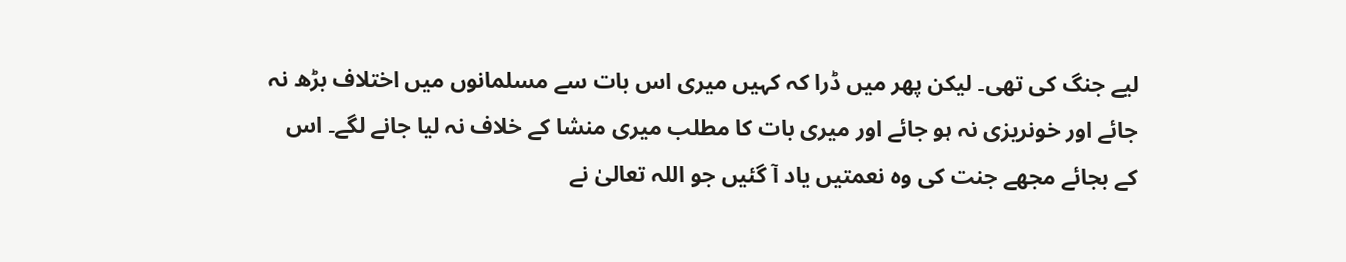لیے جنگ کی تھی۔ لیکن پھر میں ڈرا کہ کہیں میری اس بات سے مسلمانوں میں اختلاف بڑھ نہ جائے اور خونریزی نہ ہو جائے اور میری بات کا مطلب میری منشا کے خلاف نہ لیا جانے لگے۔ اس کے بجائے مجھے جنت کی وہ نعمتیں یاد آ گئیں جو اللہ تعالیٰ نے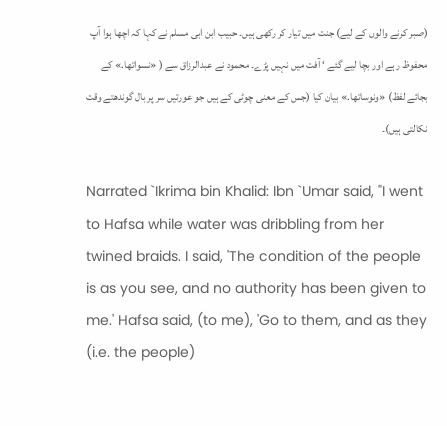(صبر کرنے والوں کے لیے) جنت میں تیار کر رکھی ہیں۔ حبیب ابن ابی مسلم نے کہا کہ اچھا ہوا آپ محفوظ رہے اور بچا لیے گئے ‘ آفت میں نہیں پڑے۔ محمود نے عبدالرزاق سے ( «نسواتها.» کے بجائے لفظ) «ونوساتها.» بیان کیا (جس کے معنی چوٹی کے ہیں جو عورتیں سر پر بال گوندھتے وقت نکالتی ہیں)۔

Narrated `Ikrima bin Khalid: Ibn `Umar said, "I went to Hafsa while water was dribbling from her twined braids. I said, 'The condition of the people is as you see, and no authority has been given to me.' Hafsa said, (to me), 'Go to them, and as they (i.e. the people)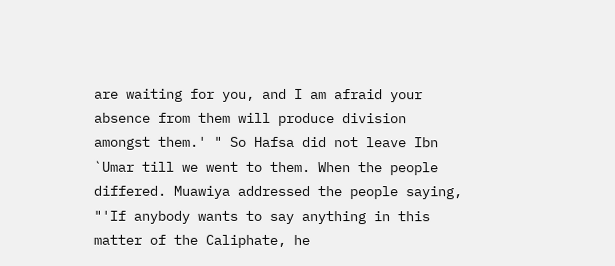are waiting for you, and I am afraid your absence from them will produce division amongst them.' " So Hafsa did not leave Ibn `Umar till we went to them. When the people differed. Muawiya addressed the people saying, "'If anybody wants to say anything in this matter of the Caliphate, he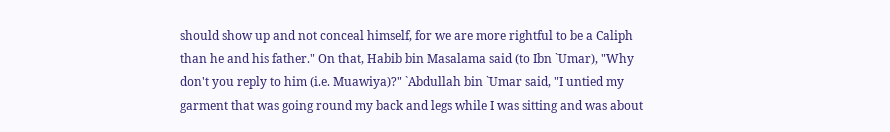should show up and not conceal himself, for we are more rightful to be a Caliph than he and his father." On that, Habib bin Masalama said (to Ibn `Umar), "Why don't you reply to him (i.e. Muawiya)?" `Abdullah bin `Umar said, "I untied my garment that was going round my back and legs while I was sitting and was about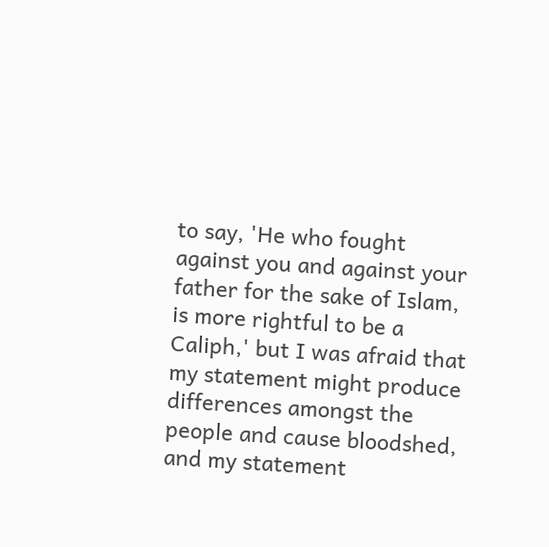to say, 'He who fought against you and against your father for the sake of Islam, is more rightful to be a Caliph,' but I was afraid that my statement might produce differences amongst the people and cause bloodshed, and my statement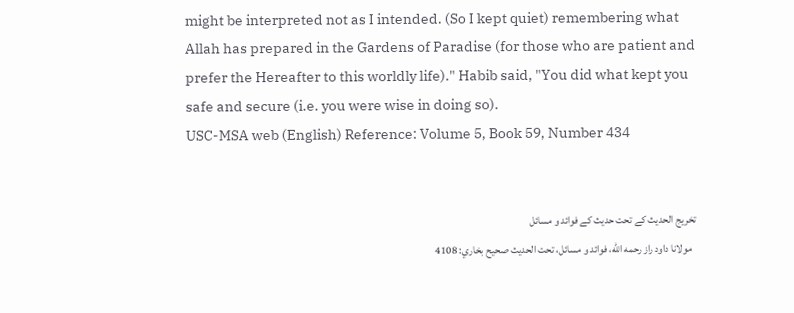might be interpreted not as I intended. (So I kept quiet) remembering what Allah has prepared in the Gardens of Paradise (for those who are patient and prefer the Hereafter to this worldly life)." Habib said, "You did what kept you safe and secure (i.e. you were wise in doing so).
USC-MSA web (English) Reference: Volume 5, Book 59, Number 434


تخریج الحدیث کے تحت حدیث کے فوائد و مسائل
  مولانا داود راز رحمه الله، فوائد و مسائل، تحت الحديث صحيح بخاري: 4108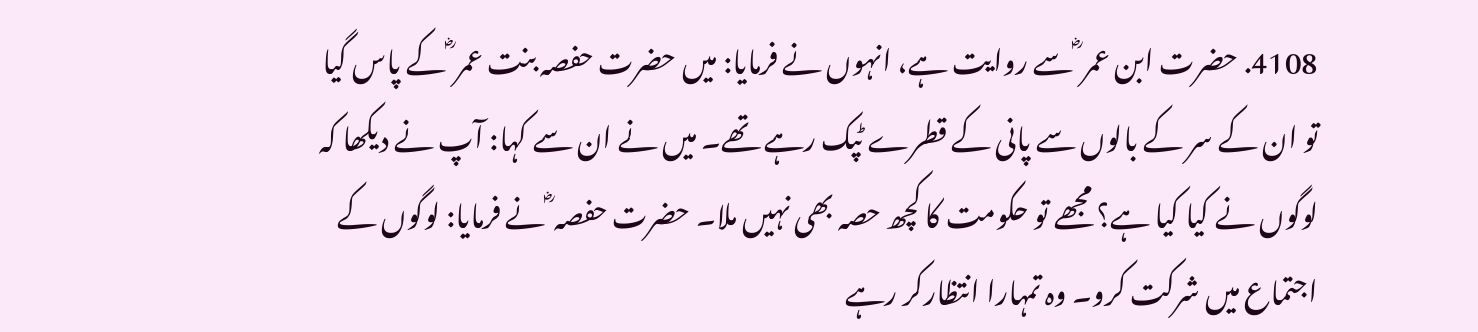4108. حضرت ابن عمر ؓ سے روایت ہے، انہوں نے فرمایا: میں حضرت حفصہ بنت عمر ؓ کے پاس گیا تو ان کے سر کے بالوں سے پانی کے قطرے ٹپک رہے تھے۔ میں نے ان سے کہا: آپ نے دیکھا کہ لوگوں نے کیا کیا ہے؟ مجھے تو حکومت کا کچھ حصہ بھی نہیں ملا۔ حضرت حفصہ ؓ نے فرمایا: لوگوں کے اجتماع میں شرکت کرو۔ وہ تمہارا انتظارکر رہے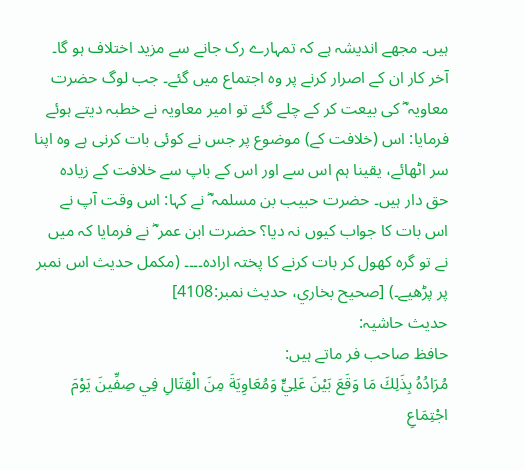ہیں۔ مجھے اندیشہ ہے کہ تمہارے رک جانے سے مزید اختلاف ہو گا۔ آخر کار ان کے اصرار کرنے پر وہ اجتماع میں گئے۔ جب لوگ حضرت معاویہ ؓ کی بیعت کر کے چلے گئے تو امیر معاویہ نے خطبہ دیتے ہوئے فرمایا: اس (خلافت کے) موضوع پر جس نے کوئی بات کرنی ہے وہ اپنا سر اٹھائے، یقینا ہم اس سے اور اس کے باپ سے خلافت کے زیادہ حق دار ہیں۔ حضرت حبیب بن مسلمہ ؓ نے کہا: اس وقت آپ نے اس بات کا جواب کیوں نہ دیا؟ حضرت ابن عمر ؓ نے فرمایا کہ میں نے تو گرہ کھول کر بات کرنے کا پختہ ارادہ۔۔۔۔ (مکمل حدیث اس نمبر پر پڑھیے۔) [صحيح بخاري، حديث نمبر:4108]
حدیث حاشیہ:
حافظ صاحب فر ماتے ہیں:
مُرَادُهُ بِذَلِكَ مَا وَقَعَ بَيْنَ عَلِيٍّ وَمُعَاوِيَةَ مِنَ الْقِتَالِ فِي صِفِّينَ يَوْمَ اجْتِمَاعِ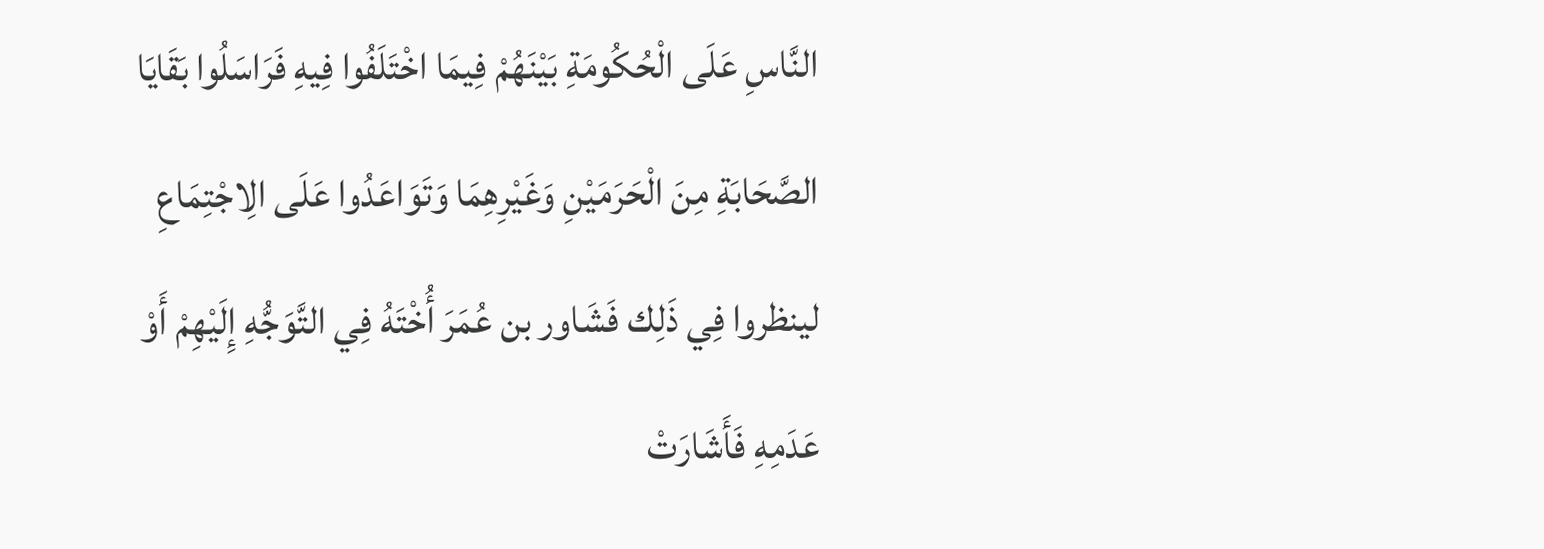النَّاسِ عَلَى الْحُكُومَةِ بَيْنَهُمْ فِيمَا اخْتَلَفُوا فِيهِ فَرَاسَلُوا بَقَايَا الصَّحَابَةِ مِنَ الْحَرَمَيْنِ وَغَيْرِهِمَا وَتَوَاعَدُوا عَلَى الِاجْتِمَاعِ لينظروا فِي ذَلِك فَشَاور بن عُمَرَ أُخْتَهُ فِي التَّوَجُّهِ إِلَيْهِمْ أَوْ عَدَمِهِ فَأَشَارَتْ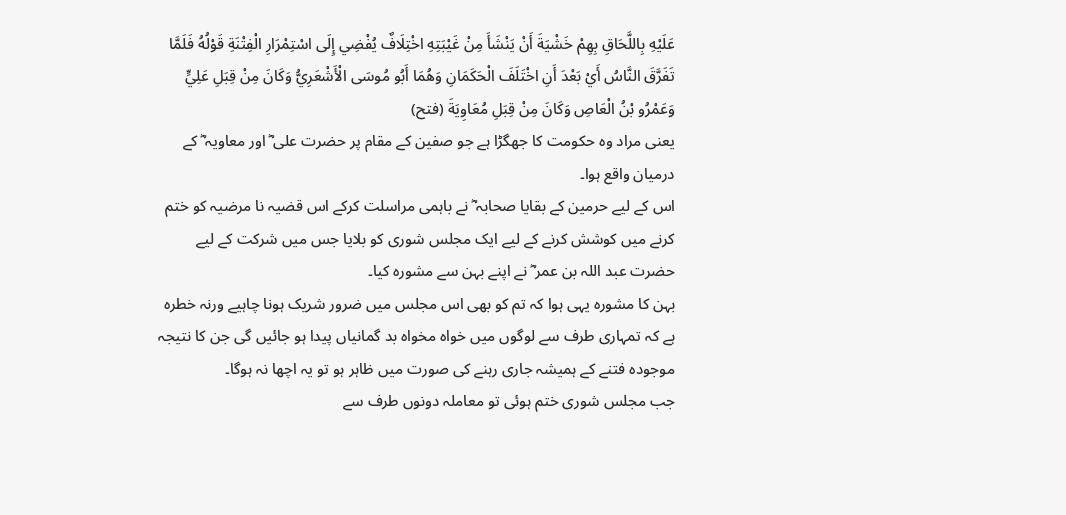عَلَيْهِ بِاللَّحَاقِ بِهِمْ خَشْيَةَ أَنْ يَنْشَأَ مِنْ غَيْبَتِهِ اخْتِلَافٌ يُفْضِي إِلَى اسْتِمْرَارِ الْفِتْنَةِ قَوْلُهُ فَلَمَّا تَفَرَّقَ النَّاسُ أَيْ بَعْدَ أَنِ اخْتَلَفَ الْحَكَمَانِ وَهُمَا أَبُو مُوسَى الْأَشْعَرِيُّ وَكَانَ مِنْ قِبَلِ عَلِيٍّ وَعَمْرُو بْنُ الْعَاصِ وَكَانَ مِنْ قِبَلِ مُعَاوِيَةَ (فتح)
یعنی مراد وہ حکومت کا جھگڑا ہے جو صفین کے مقام پر حضرت علی ؓ اور معاویہ ؓ کے درمیان واقع ہوا۔
اس کے لیے حرمین کے بقایا صحابہ ؓ نے باہمی مراسلت کرکے اس قضیہ نا مرضیہ کو ختم کرنے میں کوشش کرنے کے لیے ایک مجلس شوری کو بلایا جس میں شرکت کے لیے حضرت عبد اللہ بن عمر ؓ نے اپنے بہن سے مشورہ کیا۔
بہن کا مشورہ یہی ہوا کہ تم کو بھی اس مجلس میں ضرور شریک ہونا چاہیے ورنہ خطرہ ہے کہ تمہاری طرف سے لوگوں میں خواہ مخواہ بد گمانیاں پیدا ہو جائیں گی جن کا نتیجہ موجودہ فتنے کے ہمیشہ جاری رہنے کی صورت میں ظاہر ہو تو یہ اچھا نہ ہوگا۔
جب مجلس شوری ختم ہوئی تو معاملہ دونوں طرف سے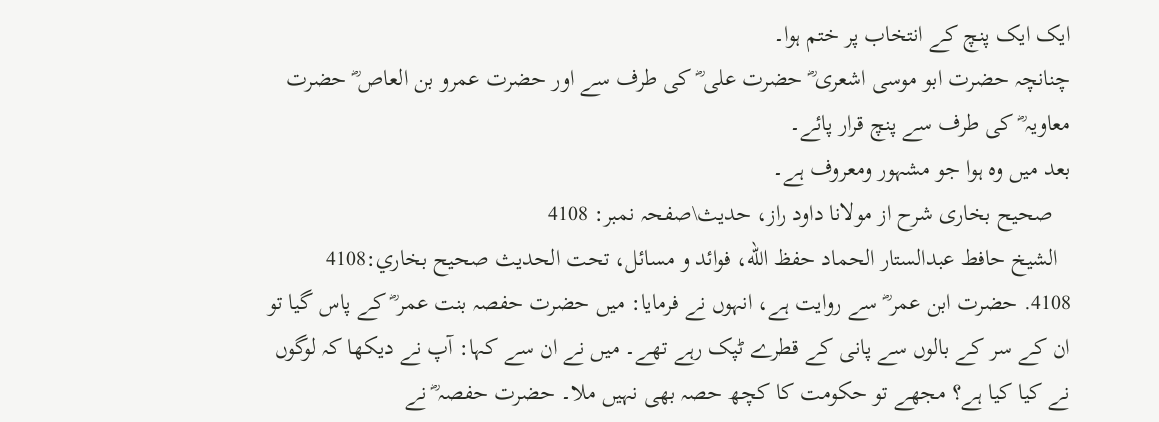ایک ایک پنچ کے انتخاب پر ختم ہوا۔
چنانچہ حضرت ابو موسی اشعری ؓ حضرت علی ؓ کی طرف سے اور حضرت عمرو بن العاص ؓ حضرت معاویہ ؓ کی طرف سے پنچ قرار پائے۔
بعد میں وہ ہوا جو مشہور ومعروف ہے۔
   صحیح بخاری شرح از مولانا داود راز، حدیث\صفحہ نمبر: 4108
  الشيخ حافط عبدالستار الحماد حفظ الله، فوائد و مسائل، تحت الحديث صحيح بخاري:4108
4108. حضرت ابن عمر ؓ سے روایت ہے، انہوں نے فرمایا: میں حضرت حفصہ بنت عمر ؓ کے پاس گیا تو ان کے سر کے بالوں سے پانی کے قطرے ٹپک رہے تھے۔ میں نے ان سے کہا: آپ نے دیکھا کہ لوگوں نے کیا کیا ہے؟ مجھے تو حکومت کا کچھ حصہ بھی نہیں ملا۔ حضرت حفصہ ؓ نے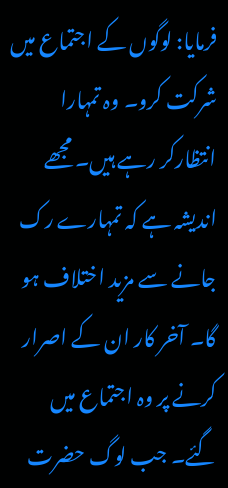فرمایا: لوگوں کے اجتماع میں شرکت کرو۔ وہ تمہارا انتظارکر رہے ہیں۔ مجھے اندیشہ ہے کہ تمہارے رک جانے سے مزید اختلاف ہو گا۔ آخر کار ان کے اصرار کرنے پر وہ اجتماع میں گئے۔ جب لوگ حضرت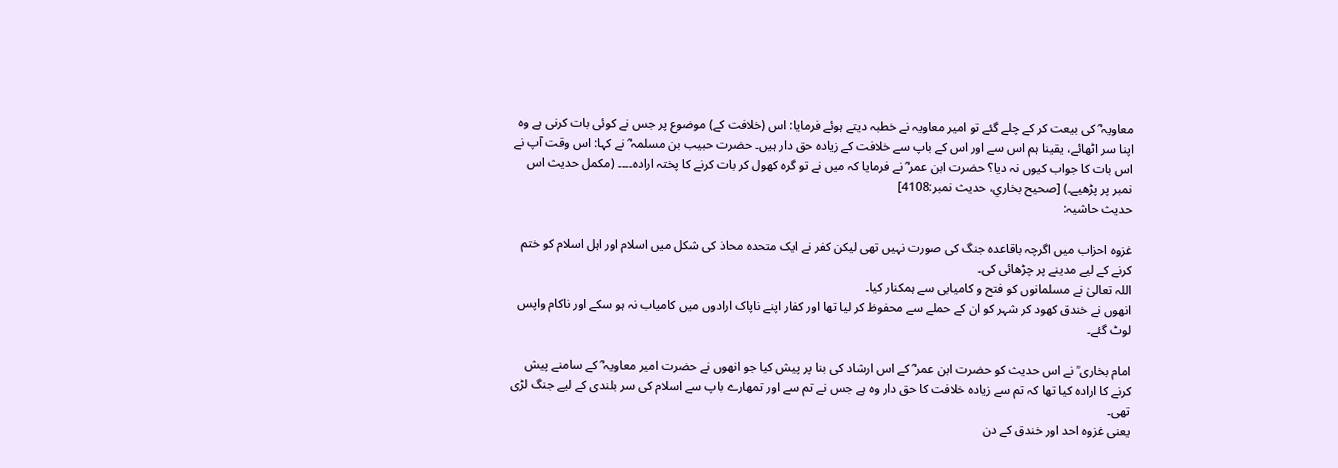معاویہ ؓ کی بیعت کر کے چلے گئے تو امیر معاویہ نے خطبہ دیتے ہوئے فرمایا: اس (خلافت کے) موضوع پر جس نے کوئی بات کرنی ہے وہ اپنا سر اٹھائے، یقینا ہم اس سے اور اس کے باپ سے خلافت کے زیادہ حق دار ہیں۔ حضرت حبیب بن مسلمہ ؓ نے کہا: اس وقت آپ نے اس بات کا جواب کیوں نہ دیا؟ حضرت ابن عمر ؓ نے فرمایا کہ میں نے تو گرہ کھول کر بات کرنے کا پختہ ارادہ۔۔۔۔ (مکمل حدیث اس نمبر پر پڑھیے۔) [صحيح بخاري، حديث نمبر:4108]
حدیث حاشیہ:

غزوہ احزاب میں اگرچہ باقاعدہ جنگ کی صورت نہیں تھی لیکن کفر نے ایک متحدہ محاذ کی شکل میں اسلام اور اہل اسلام کو ختم کرنے کے لیے مدینے پر چڑھائی کی۔
اللہ تعالیٰ نے مسلمانوں کو فتح و کامیابی سے ہمکنار کیا۔
انھوں نے خندق کھود کر شہر کو ان کے حملے سے محفوظ کر لیا تھا اور کفار اپنے ناپاک ارادوں میں کامیاب نہ ہو سکے اور ناکام واپس لوٹ گئے۔

امام بخاری ؒ نے اس حدیث کو حضرت ابن عمر ؓ کے اس ارشاد کی بنا پر پیش کیا جو انھوں نے حضرت امیر معاویہ ؓ کے سامنے پیش کرنے کا ارادہ کیا تھا کہ تم سے زیادہ خلافت کا حق دار وہ ہے جس نے تم سے اور تمھارے باپ سے اسلام کی سر بلندی کے لیے جنگ لڑی تھی۔
یعنی غزوہ احد اور خندق کے دن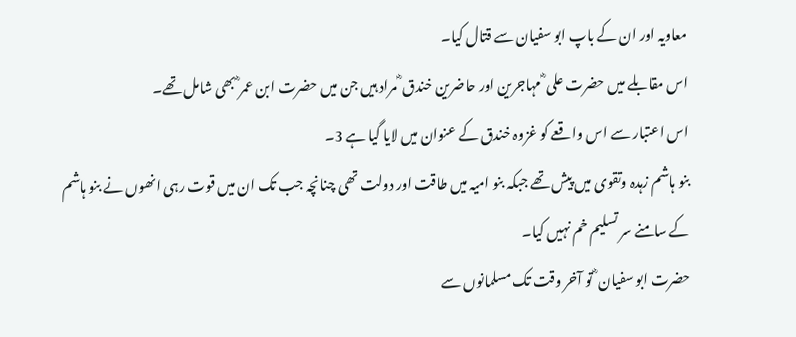معاویہ اور ان کے باپ ابو سفیان سے قتال کیا۔
اس مقابلے میں حضرت علی ؓ مہاجرین اور حاضرین خندق ؓ مراد ہیں جن میں حضرت ابن عمر ؓ بھی شامل تھے۔
اس اعتبار سے اس واقعے کو غزوہ خندق کے عنوان میں لایا گیا ہے 3۔
بنو ہاشم زہدہ وتقوی میں پیش تھے جبکہ بنو امیہ میں طاقت اور دولت تھی چنانچہ جب تک ان میں قوت رہی انھوں نے بنو ہاشم کے سامنے سر تسلیم خم نہیں کیا۔
حضرت ابو سفیان ؓ تو آخر وقت تک مسلمانوں سے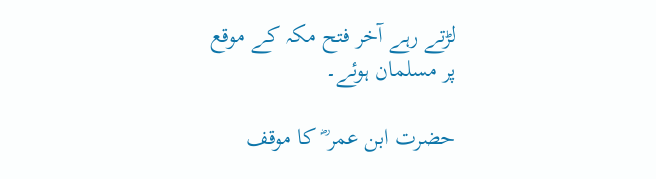لڑتے رہے آخر فتح مکہ کے موقع پر مسلمان ہوئے۔

حضرت ابن عمر ؓ کا موقف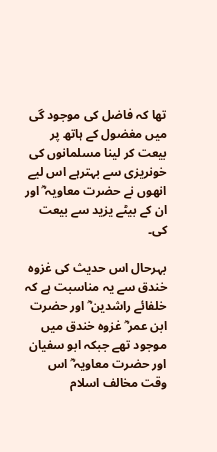تھا کہ فاضل کی موجود گی میں مغضول کے ہاتھ پر بیعت کر لینا مسلمانوں کی خونریزی سے بہترہے اس لیے انھوں نے حضرت معاویہ ؓ اور ان کے بیٹے یزید سے بیعت کی۔

بہرحال اس حدیث کی غزوہ خندق سے یہ مناسبت ہے کہ خلفائے راشدین ؓ اور حضرت ابن عمر ؓ غزوہ خندق میں موجود تھے جبکہ ابو سفیان اور حضرت معاویہ ؓ اس وقت مخالف اسلام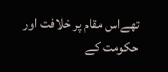تھےاس مقام پر خلافت اور حکومت کے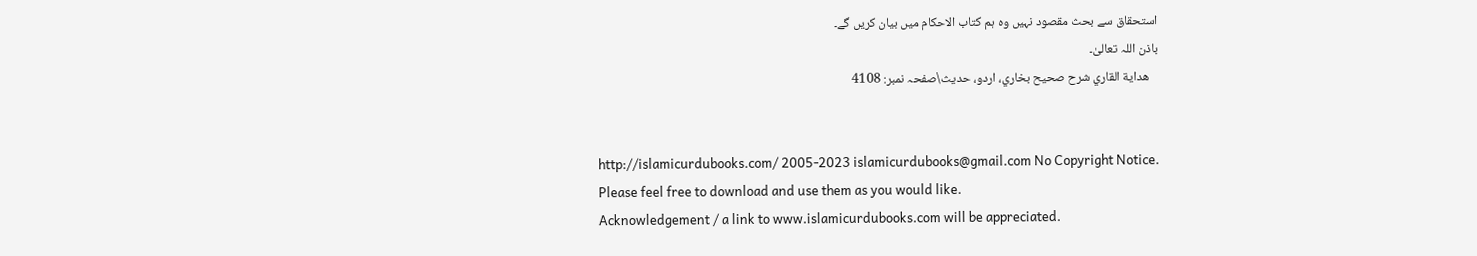استحقاق سے بحث مقصود نہیں وہ ہم کتاب الاحکام میں بیان کریں گے۔
باذن اللہ تعالیٰ۔
   هداية القاري شرح صحيح بخاري، اردو، حدیث\صفحہ نمبر: 4108


http://islamicurdubooks.com/ 2005-2023 islamicurdubooks@gmail.com No Copyright Notice.
Please feel free to download and use them as you would like.
Acknowledgement / a link to www.islamicurdubooks.com will be appreciated.